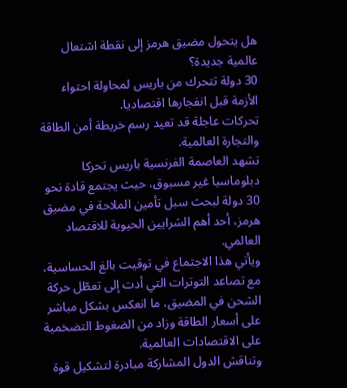هل يتحول مضيق هرمز إلى نقطة اشتعال عالمية جديدة؟
30 دولة تتحرك من باريس لمحاولة احتواء الأزمة قبل انفجارها اقتصاديا.
تحركات عاجلة قد تعيد رسم خريطة أمن الطاقة والتجارة العالمية.
تشهد العاصمة الفرنسية باريس تحركا دبلوماسيا غير مسبوق، حيث يجتمع قادة نحو 30 دولة لبحث سبل تأمين الملاحة في مضيق هرمز، أحد أهم الشرايين الحيوية للاقتصاد العالمي.
ويأتي هذا الاجتماع في توقيت بالغ الحساسية، مع تصاعد التوترات التي أدت إلى تعطّل حركة الشحن في المضيق، ما انعكس بشكل مباشر على أسعار الطاقة وزاد من الضغوط التضخمية على الاقتصادات العالمية.
وتناقش الدول المشاركة مبادرة لتشكيل قوة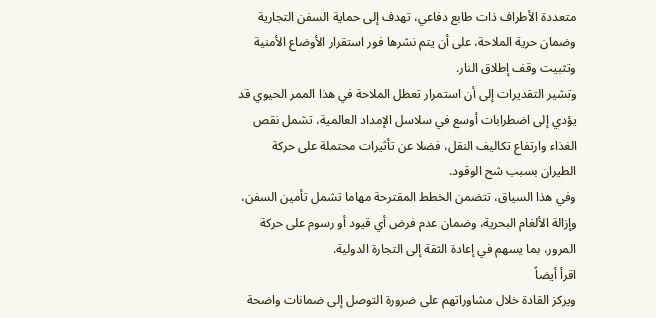متعددة الأطراف ذات طابع دفاعي، تهدف إلى حماية السفن التجارية وضمان حرية الملاحة، على أن يتم نشرها فور استقرار الأوضاع الأمنية وتثبيت وقف إطلاق النار.
وتشير التقديرات إلى أن استمرار تعطل الملاحة في هذا الممر الحيوي قد يؤدي إلى اضطرابات أوسع في سلاسل الإمداد العالمية، تشمل نقص الغذاء وارتفاع تكاليف النقل، فضلا عن تأثيرات محتملة على حركة الطيران بسبب شح الوقود.
وفي هذا السياق، تتضمن الخطط المقترحة مهاما تشمل تأمين السفن، وإزالة الألغام البحرية، وضمان عدم فرض أي قيود أو رسوم على حركة المرور، بما يسهم في إعادة الثقة إلى التجارة الدولية.
اقرأ أيضاً
ويركز القادة خلال مشاوراتهم على ضرورة التوصل إلى ضمانات واضحة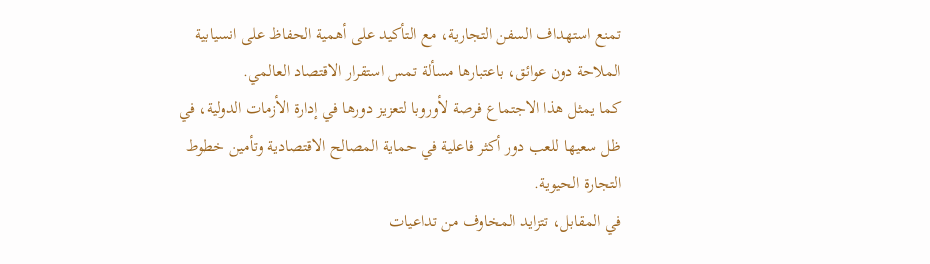تمنع استهداف السفن التجارية، مع التأكيد على أهمية الحفاظ على انسيابية الملاحة دون عوائق، باعتبارها مسألة تمس استقرار الاقتصاد العالمي.
كما يمثل هذا الاجتماع فرصة لأوروبا لتعزيز دورها في إدارة الأزمات الدولية، في ظل سعيها للعب دور أكثر فاعلية في حماية المصالح الاقتصادية وتأمين خطوط التجارة الحيوية.
في المقابل، تتزايد المخاوف من تداعيات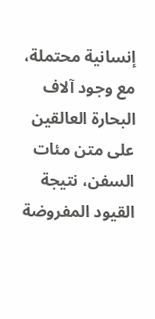إنسانية محتملة، مع وجود آلاف البحارة العالقين على متن مئات السفن، نتيجة القيود المفروضة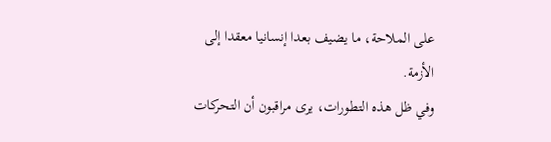على الملاحة، ما يضيف بعدا إنسانيا معقدا إلى الأزمة.
وفي ظل هذه التطورات، يرى مراقبون أن التحركات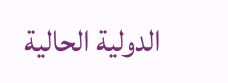الدولية الحالية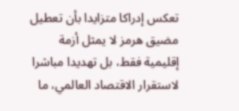تعكس إدراكا متزايدا بأن تعطيل مضيق هرمز لا يمثل أزمة إقليمية فقط، بل تهديدا مباشرا لاستقرار الاقتصاد العالمي، ما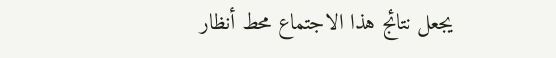يجعل نتائج هذا الاجتماع محط أنظار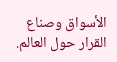الأسواق وصناع القرار حول العالم.